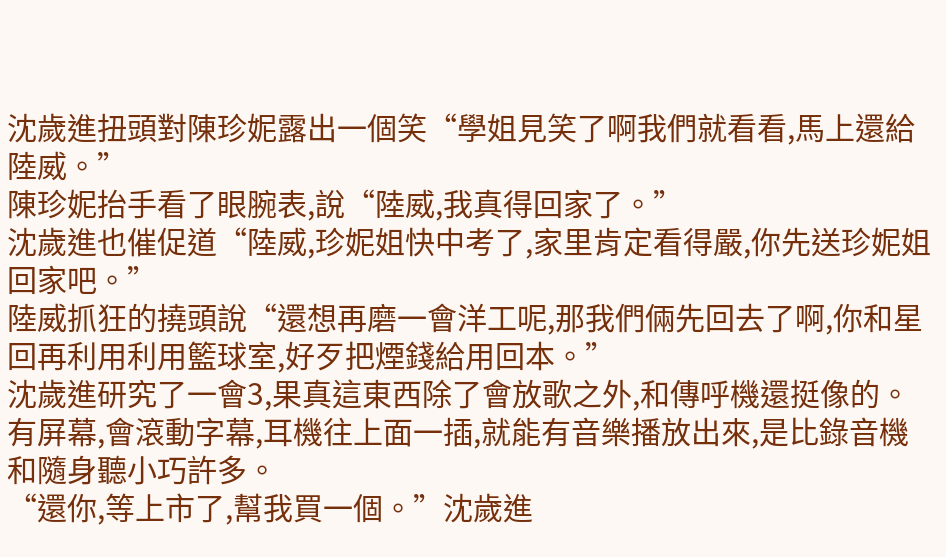沈歲進扭頭對陳珍妮露出一個笑“學姐見笑了啊我們就看看,馬上還給陸威。”
陳珍妮抬手看了眼腕表,說“陸威,我真得回家了。”
沈歲進也催促道“陸威,珍妮姐快中考了,家里肯定看得嚴,你先送珍妮姐回家吧。”
陸威抓狂的撓頭說“還想再磨一會洋工呢,那我們倆先回去了啊,你和星回再利用利用籃球室,好歹把煙錢給用回本。”
沈歲進研究了一會3,果真這東西除了會放歌之外,和傳呼機還挺像的。有屏幕,會滾動字幕,耳機往上面一插,就能有音樂播放出來,是比錄音機和隨身聽小巧許多。
“還你,等上市了,幫我買一個。”沈歲進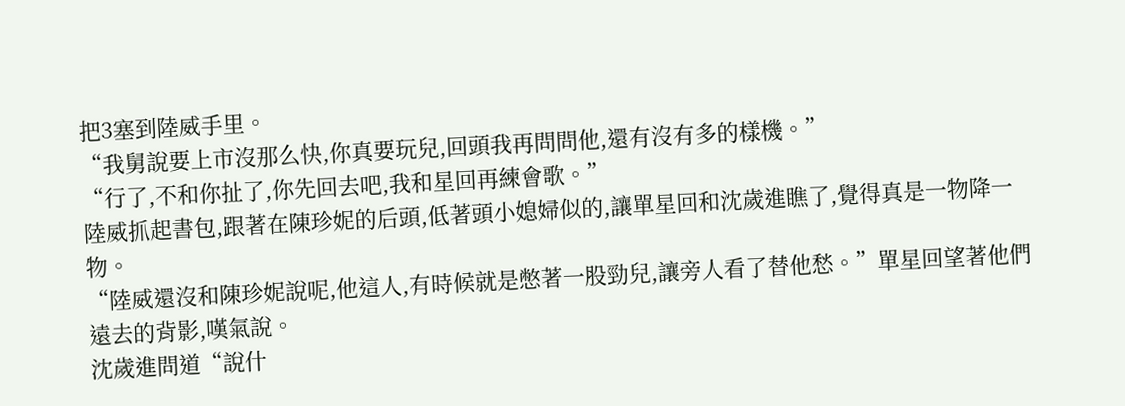把3塞到陸威手里。
“我舅說要上市沒那么快,你真要玩兒,回頭我再問問他,還有沒有多的樣機。”
“行了,不和你扯了,你先回去吧,我和星回再練會歌。”
陸威抓起書包,跟著在陳珍妮的后頭,低著頭小媳婦似的,讓單星回和沈歲進瞧了,覺得真是一物降一物。
“陸威還沒和陳珍妮說呢,他這人,有時候就是憋著一股勁兒,讓旁人看了替他愁。”單星回望著他們遠去的背影,嘆氣說。
沈歲進問道“說什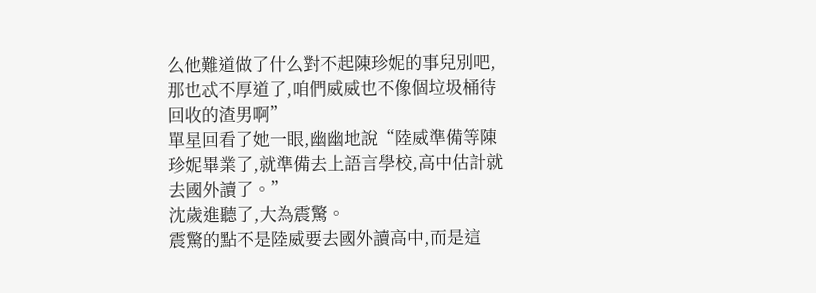么他難道做了什么對不起陳珍妮的事兒別吧,那也忒不厚道了,咱們威威也不像個垃圾桶待回收的渣男啊”
單星回看了她一眼,幽幽地說“陸威準備等陳珍妮畢業了,就準備去上語言學校,高中估計就去國外讀了。”
沈歲進聽了,大為震驚。
震驚的點不是陸威要去國外讀高中,而是這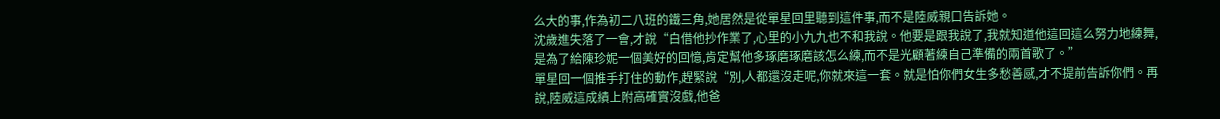么大的事,作為初二八班的鐵三角,她居然是從單星回里聽到這件事,而不是陸威親口告訴她。
沈歲進失落了一會,才說“白借他抄作業了,心里的小九九也不和我說。他要是跟我說了,我就知道他這回這么努力地練舞,是為了給陳珍妮一個美好的回憶,肯定幫他多琢磨琢磨該怎么練,而不是光顧著練自己準備的兩首歌了。”
單星回一個推手打住的動作,趕緊說“別,人都還沒走呢,你就來這一套。就是怕你們女生多愁善感,才不提前告訴你們。再說,陸威這成績上附高確實沒戲,他爸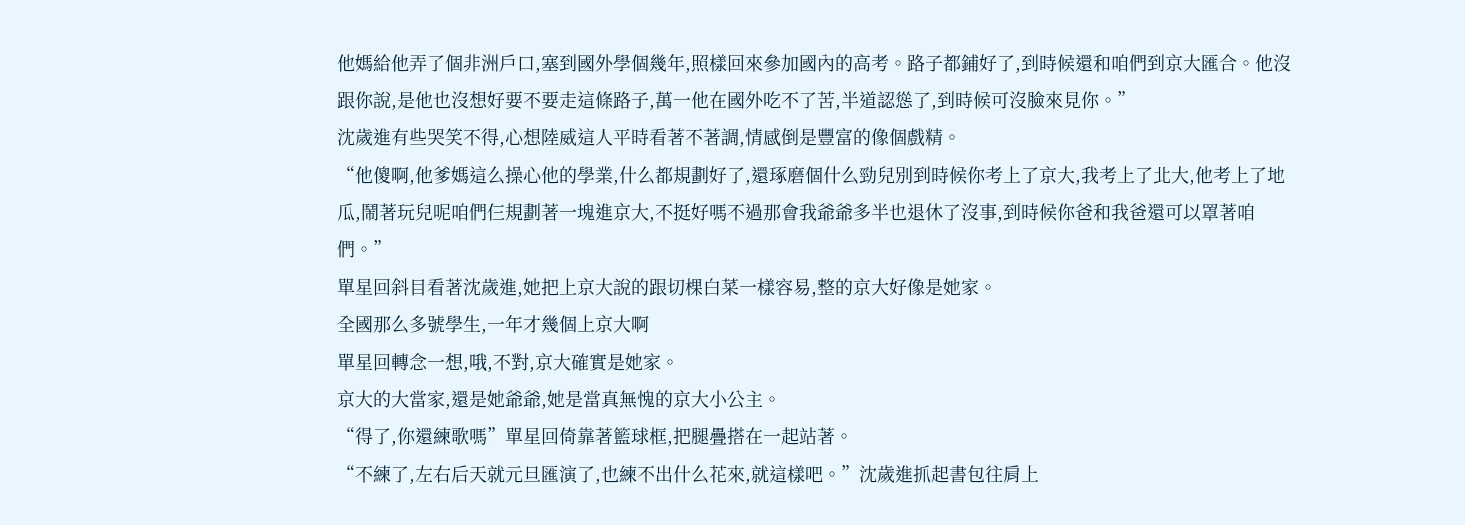他媽給他弄了個非洲戶口,塞到國外學個幾年,照樣回來參加國內的高考。路子都鋪好了,到時候還和咱們到京大匯合。他沒跟你說,是他也沒想好要不要走這條路子,萬一他在國外吃不了苦,半道認慫了,到時候可沒臉來見你。”
沈歲進有些哭笑不得,心想陸威這人平時看著不著調,情感倒是豐富的像個戲精。
“他傻啊,他爹媽這么操心他的學業,什么都規劃好了,還琢磨個什么勁兒別到時候你考上了京大,我考上了北大,他考上了地瓜,鬧著玩兒呢咱們仨規劃著一塊進京大,不挺好嗎不過那會我爺爺多半也退休了沒事,到時候你爸和我爸還可以罩著咱們。”
單星回斜目看著沈歲進,她把上京大說的跟切棵白菜一樣容易,整的京大好像是她家。
全國那么多號學生,一年才幾個上京大啊
單星回轉念一想,哦,不對,京大確實是她家。
京大的大當家,還是她爺爺,她是當真無愧的京大小公主。
“得了,你還練歌嗎”單星回倚靠著籃球框,把腿疊搭在一起站著。
“不練了,左右后天就元旦匯演了,也練不出什么花來,就這樣吧。”沈歲進抓起書包往肩上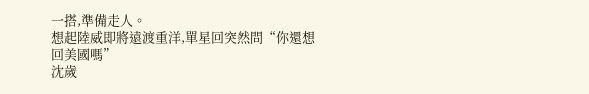一搭,準備走人。
想起陸威即將遠渡重洋,單星回突然問“你還想回美國嗎”
沈歲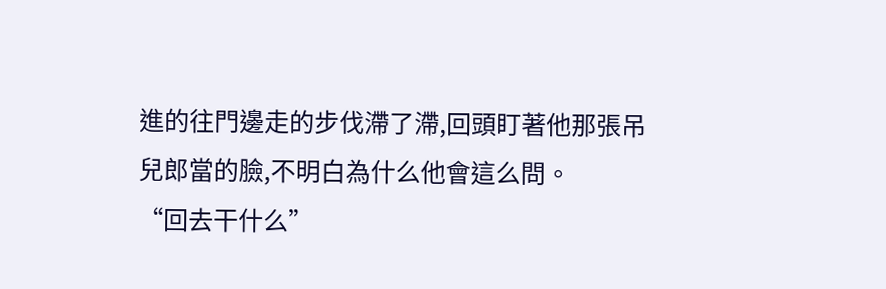進的往門邊走的步伐滯了滯,回頭盯著他那張吊兒郎當的臉,不明白為什么他會這么問。
“回去干什么”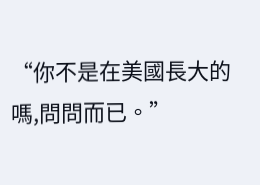“你不是在美國長大的嗎,問問而已。”